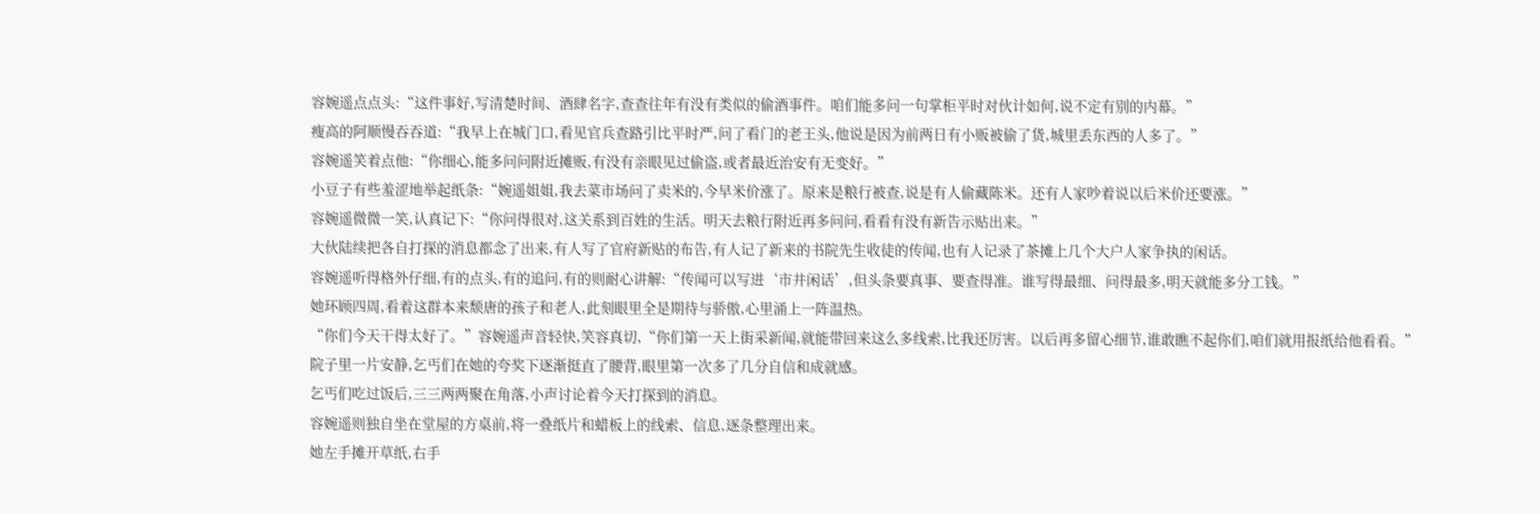容婉遥点点头:“这件事好,写清楚时间、酒肆名字,查查往年有没有类似的偷酒事件。咱们能多问一句掌柜平时对伙计如何,说不定有别的内幕。”
瘦高的阿顺慢吞吞道:“我早上在城门口,看见官兵查路引比平时严,问了看门的老王头,他说是因为前两日有小贩被偷了货,城里丢东西的人多了。”
容婉遥笑着点他:“你细心,能多问问附近摊贩,有没有亲眼见过偷盗,或者最近治安有无变好。”
小豆子有些羞涩地举起纸条:“婉遥姐姐,我去菜市场问了卖米的,今早米价涨了。原来是粮行被查,说是有人偷藏陈米。还有人家吵着说以后米价还要涨。”
容婉遥微微一笑,认真记下:“你问得很对,这关系到百姓的生活。明天去粮行附近再多问问,看看有没有新告示贴出来。”
大伙陆续把各自打探的消息都念了出来,有人写了官府新贴的布告,有人记了新来的书院先生收徒的传闻,也有人记录了茶摊上几个大户人家争执的闲话。
容婉遥听得格外仔细,有的点头,有的追问,有的则耐心讲解:“传闻可以写进‘市井闲话’,但头条要真事、要查得准。谁写得最细、问得最多,明天就能多分工钱。”
她环顾四周,看着这群本来颓唐的孩子和老人,此刻眼里全是期待与骄傲,心里涌上一阵温热。
“你们今天干得太好了。”容婉遥声音轻快,笑容真切,“你们第一天上街采新闻,就能带回来这么多线索,比我还厉害。以后再多留心细节,谁敢瞧不起你们,咱们就用报纸给他看看。”
院子里一片安静,乞丐们在她的夸奖下逐渐挺直了腰背,眼里第一次多了几分自信和成就感。
乞丐们吃过饭后,三三两两聚在角落,小声讨论着今天打探到的消息。
容婉遥则独自坐在堂屋的方桌前,将一叠纸片和蜡板上的线索、信息,逐条整理出来。
她左手摊开草纸,右手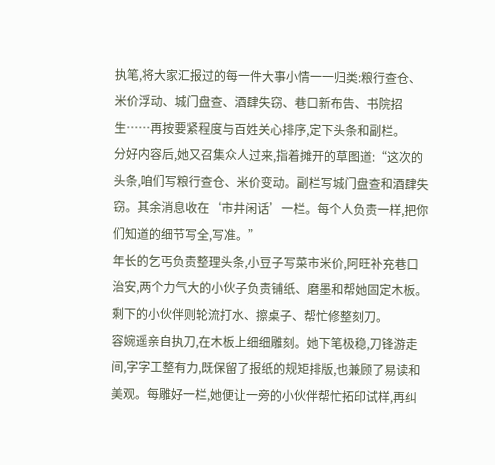执笔,将大家汇报过的每一件大事小情一一归类:粮行查仓、米价浮动、城门盘查、酒肆失窃、巷口新布告、书院招生……再按要紧程度与百姓关心排序,定下头条和副栏。
分好内容后,她又召集众人过来,指着摊开的草图道:“这次的头条,咱们写粮行查仓、米价变动。副栏写城门盘查和酒肆失窃。其余消息收在‘市井闲话’一栏。每个人负责一样,把你们知道的细节写全,写准。”
年长的乞丐负责整理头条,小豆子写菜市米价,阿旺补充巷口治安,两个力气大的小伙子负责铺纸、磨墨和帮她固定木板。剩下的小伙伴则轮流打水、擦桌子、帮忙修整刻刀。
容婉遥亲自执刀,在木板上细细雕刻。她下笔极稳,刀锋游走间,字字工整有力,既保留了报纸的规矩排版,也兼顾了易读和美观。每雕好一栏,她便让一旁的小伙伴帮忙拓印试样,再纠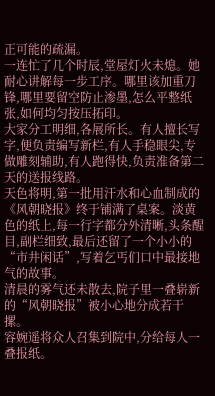正可能的疏漏。
一连忙了几个时辰,堂屋灯火未熄。她耐心讲解每一步工序。哪里该加重刀锋,哪里要留空防止渗墨,怎么平整纸张,如何均匀按压拓印。
大家分工明细,各展所长。有人擅长写字,便负责编写新栏,有人手稳眼尖,专做雕刻辅助,有人跑得快,负责准备第二天的送报线路。
天色将明,第一批用汗水和心血制成的《风朝晓报》终于铺满了桌案。淡黄色的纸上,每一行字都分外清晰,头条醒目,副栏细致,最后还留了一个小小的“市井闲话”,写着乞丐们口中最接地气的故事。
清晨的雾气还未散去,院子里一叠崭新的“风朝晓报”被小心地分成若干摞。
容婉遥将众人召集到院中,分给每人一叠报纸。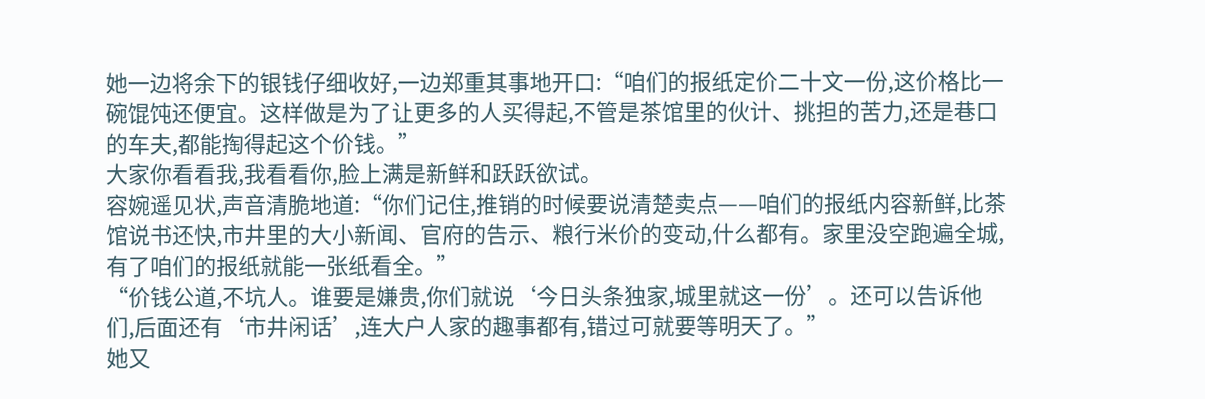她一边将余下的银钱仔细收好,一边郑重其事地开口:“咱们的报纸定价二十文一份,这价格比一碗馄饨还便宜。这样做是为了让更多的人买得起,不管是茶馆里的伙计、挑担的苦力,还是巷口的车夫,都能掏得起这个价钱。”
大家你看看我,我看看你,脸上满是新鲜和跃跃欲试。
容婉遥见状,声音清脆地道:“你们记住,推销的时候要说清楚卖点——咱们的报纸内容新鲜,比茶馆说书还快,市井里的大小新闻、官府的告示、粮行米价的变动,什么都有。家里没空跑遍全城,有了咱们的报纸就能一张纸看全。”
“价钱公道,不坑人。谁要是嫌贵,你们就说‘今日头条独家,城里就这一份’。还可以告诉他们,后面还有‘市井闲话’,连大户人家的趣事都有,错过可就要等明天了。”
她又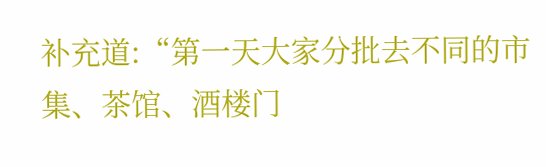补充道:“第一天大家分批去不同的市集、茶馆、酒楼门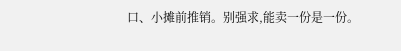口、小摊前推销。别强求,能卖一份是一份。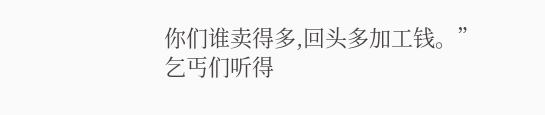你们谁卖得多,回头多加工钱。”
乞丐们听得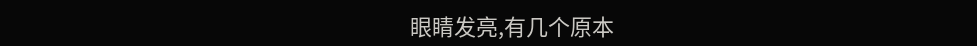眼睛发亮,有几个原本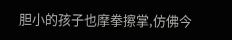胆小的孩子也摩拳擦掌,仿佛今